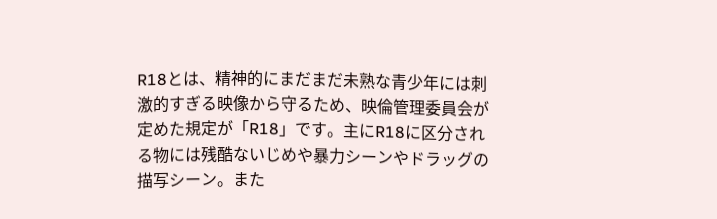R18とは、精神的にまだまだ未熟な青少年には刺激的すぎる映像から守るため、映倫管理委員会が定めた規定が「R18」です。主にR18に区分される物には残酷ないじめや暴力シーンやドラッグの描写シーン。また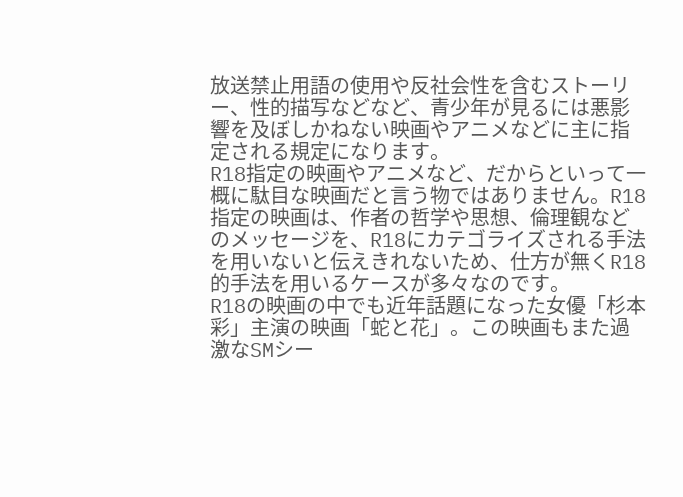放送禁止用語の使用や反社会性を含むストーリー、性的描写などなど、青少年が見るには悪影響を及ぼしかねない映画やアニメなどに主に指定される規定になります。
R18指定の映画やアニメなど、だからといって一概に駄目な映画だと言う物ではありません。R18指定の映画は、作者の哲学や思想、倫理観などのメッセージを、R18にカテゴライズされる手法を用いないと伝えきれないため、仕方が無くR18的手法を用いるケースが多々なのです。
R18の映画の中でも近年話題になった女優「杉本彩」主演の映画「蛇と花」。この映画もまた過激なSMシー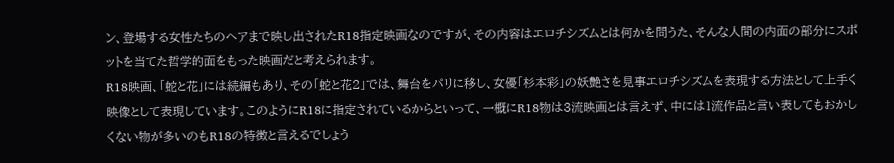ン、登場する女性たちのヘアまで映し出されたR18指定映画なのですが、その内容はエロチシズムとは何かを問うた、そんな人間の内面の部分にスポットを当てた哲学的面をもった映画だと考えられます。
R18映画、「蛇と花」には続編もあり、その「蛇と花2」では、舞台をパリに移し、女優「杉本彩」の妖艶さを見事エロチシズムを表現する方法として上手く映像として表現しています。このようにR18に指定されているからといって、一概にR18物は3流映画とは言えず、中には1流作品と言い表してもおかしくない物が多いのもR18の特徴と言えるでしょう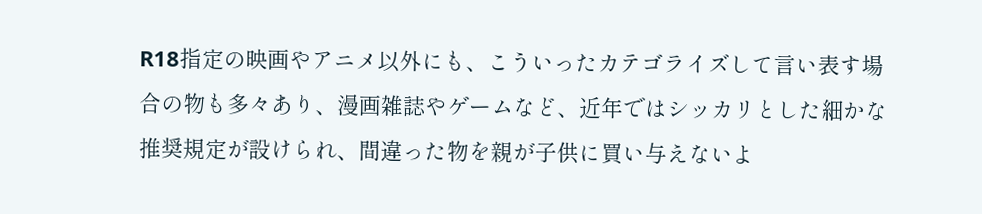R18指定の映画やアニメ以外にも、こういったカテゴライズして言い表す場合の物も多々あり、漫画雑誌やゲームなど、近年ではシッカリとした細かな推奨規定が設けられ、間違った物を親が子供に買い与えないよ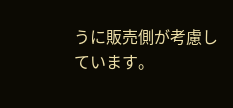うに販売側が考慮しています。